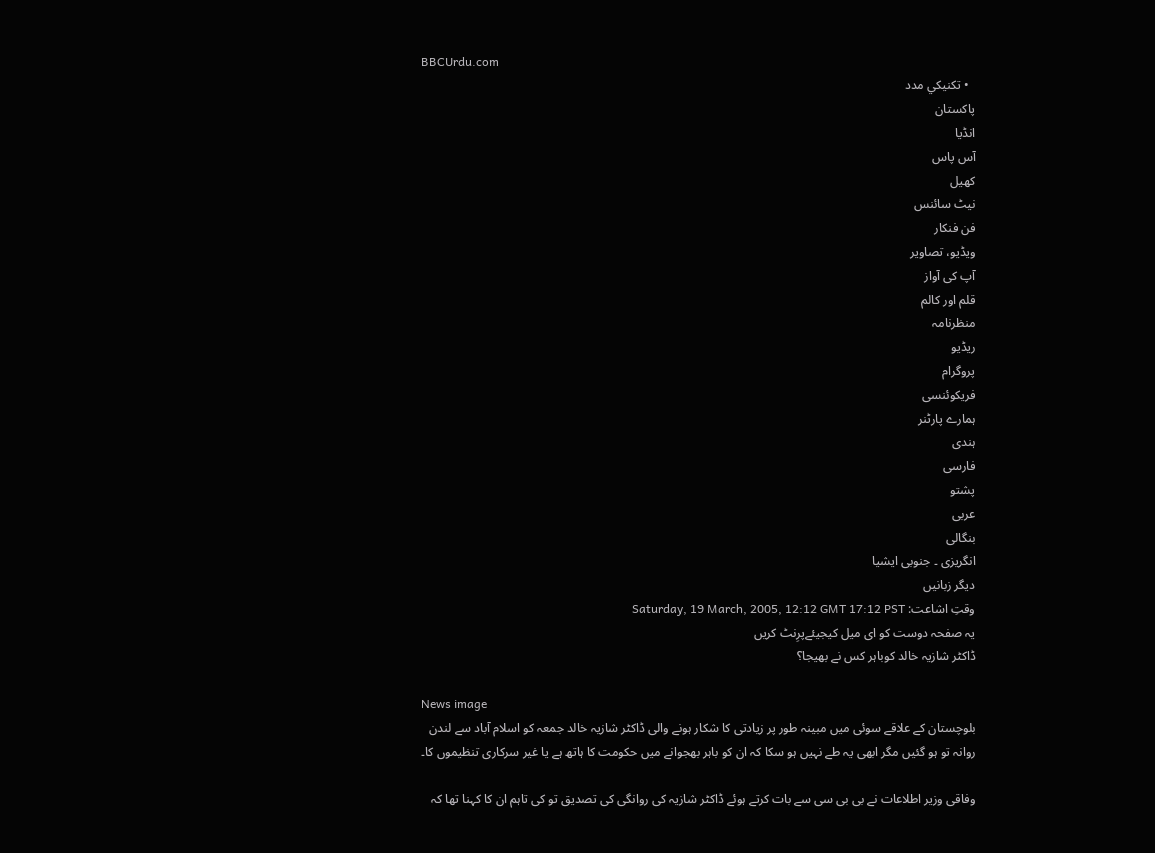BBCUrdu.com
  • تکنيکي مدد
پاکستان
انڈیا
آس پاس
کھیل
نیٹ سائنس
فن فنکار
ویڈیو، تصاویر
آپ کی آواز
قلم اور کالم
منظرنامہ
ریڈیو
پروگرام
فریکوئنسی
ہمارے پارٹنر
ہندی
فارسی
پشتو
عربی
بنگالی
انگریزی ۔ جنوبی ایشیا
دیگر زبانیں
وقتِ اشاعت: Saturday, 19 March, 2005, 12:12 GMT 17:12 PST
یہ صفحہ دوست کو ای میل کیجیئےپرِنٹ کریں
ڈاکٹر شازیہ خالد کوباہر کس نے بھیجا؟

News image
بلوچستان کے علاقے سوئی میں مبینہ طور پر زیادتی کا شکار ہونے والی ڈاکٹر شازیہ خالد جمعہ کو اسلام آباد سے لندن روانہ تو ہو گئیں مگر ابھی یہ طے نہیں ہو سکا کہ ان کو باہر بھجوانے میں حکومت کا ہاتھ ہے یا غیر سرکاری تنظیموں کا۔

وفاقی وزیر اطلاعات نے بی بی سی سے بات کرتے ہوئے ڈاکٹر شازیہ کی روانگی کی تصدیق تو کی تاہم ان کا کہنا تھا کہ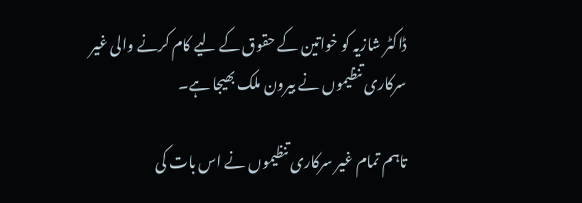ڈاکٹر شازیہ کو خواتین کے حقوق کے لیے کام کرنے والی غیر سرکاری تنظیموں نے بیرون ملک بھیجا ہے۔

تاہم تمام غیر سرکاری تنظیموں نے اس بات کی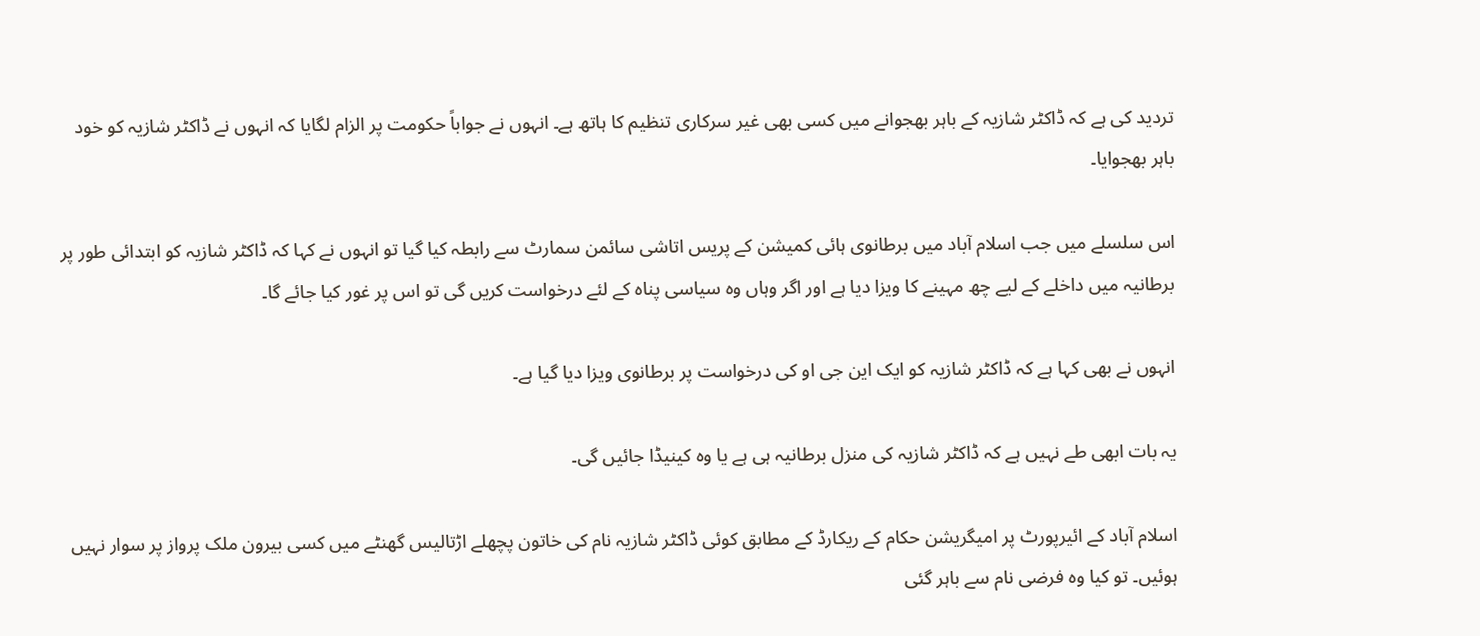تردید کی ہے کہ ڈاکٹر شازیہ کے باہر بھجوانے میں کسی بھی غیر سرکاری تنظیم کا ہاتھ ہے۔ انہوں نے جواباً حکومت پر الزام لگایا کہ انہوں نے ڈاکٹر شازیہ کو خود باہر بھجوایا۔

اس سلسلے میں جب اسلام آباد میں برطانوی ہائی کمیشن کے پریس اتاشی سائمن سمارٹ سے رابطہ کیا گیا تو انہوں نے کہا کہ ڈاکٹر شازیہ کو ابتدائی طور پر برطانیہ میں داخلے کے لیے چھ مہینے کا ویزا دیا ہے اور اگر وہاں وہ سیاسی پناہ کے لئے درخواست کریں گی تو اس پر غور کیا جائے گا۔

انہوں نے بھی کہا ہے کہ ڈاکٹر شازیہ کو ایک این جی او کی درخواست پر برطانوی ویزا دیا گیا ہے۔

یہ بات ابھی طے نہیں ہے کہ ڈاکٹر شازیہ کی منزل برطانیہ ہی ہے یا وہ کینیڈا جائیں گی۔

اسلام آباد کے ائیرپورٹ پر امیگریشن حکام کے ریکارڈ کے مطابق کوئی ڈاکٹر شازیہ نام کی خاتون پچھلے اڑتالیس گھنٹے میں کسی بیرون ملک پرواز پر سوار نہیں ہوئیں۔ تو کیا وہ فرضی نام سے باہر گئی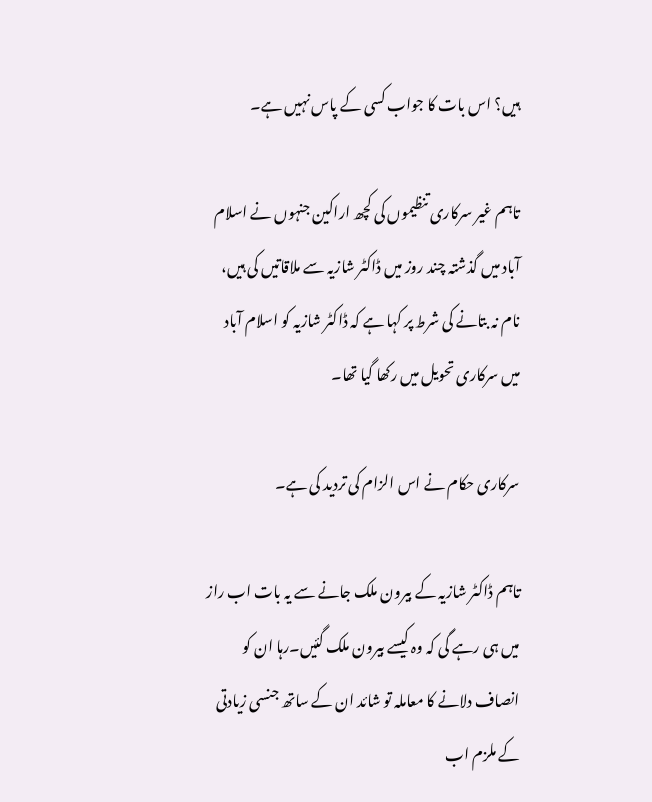ہیں؟ اس بات کا جواب کسی کے پاس نہیں ہے۔

تاہم غیر سرکاری تنظیموں کی کچھ اراکین جنہوں نے اسلام آباد میں گذشتہ چند روز میں ڈاکٹر شازیہ سے ملاقاتیں کی ہیں، نام نہ بتانے کی شرط پر کہا ہے کہ ڈاکٹر شازیہ کو اسلام آباد میں سرکاری تحویل میں رکھا گیا تھا۔

سرکاری حکام نے اس الزام کی تردید کی ہے۔

تاہم ڈاکٹر شازیہ کے بیرون ملک جانے سے یہ بات اب راز میں ہی رہے گی کہ وہ کیسے بیرون ملک گئیں۔رہا ان کو انصاف دلانے کا معاملہ تو شائد ان کے ساتھ جنسی زیادتی کے ملزم اب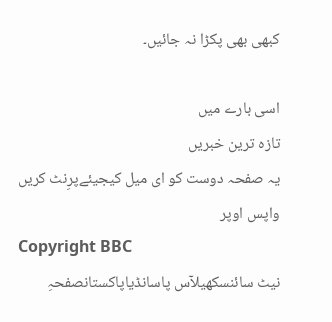کبھی بھی پکڑا نہ جائیں۔

اسی بارے میں
تازہ ترین خبریں
یہ صفحہ دوست کو ای میل کیجیئےپرِنٹ کریں
واپس اوپر
Copyright BBC
نیٹ سائنسکھیلآس پاسانڈیاپاکستانصفحہِ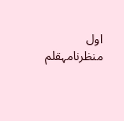اول
منظرنامہقلم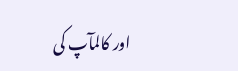اور کالمآپ کی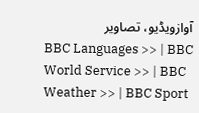آوازویڈیو، تصاویر
BBC Languages >> | BBC World Service >> | BBC Weather >> | BBC Sport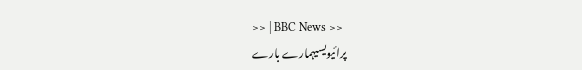>> | BBC News >>
پرائیویسیہمارے بارے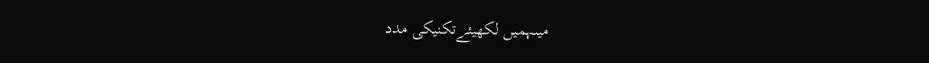میںہمیں لکھیئےتکنیکی مدد